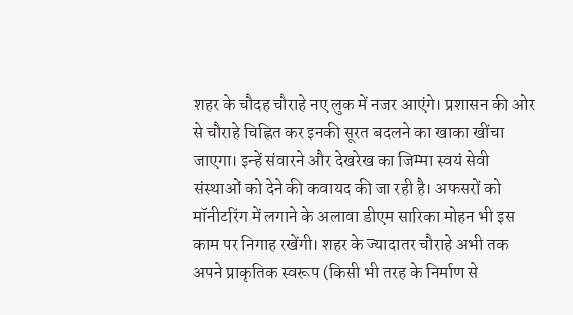शहर के चौदह चौराहे नए लुक में नजर आएंगे। प्रशासन की ओर से चौराहे चिह्नित कर इनकी सूरत बदलने का खाका खींचा जाएगा। इन्हें संवारने और देखरेख का जिम्मा स्वयं सेवी संस्थाओं को देने की कवायद की जा रही है। अफसरों को मॉनीटरिंग में लगाने के अलावा डीएम सारिका मोहन भी इस काम पर निगाह रखेंगी। शहर के ज्यादातर चौराहे अभी तक अपने प्राकृतिक स्वरूप (किसी भी तरह के निर्माण से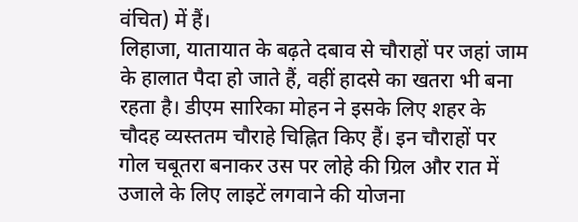वंचित) में हैं।
लिहाजा, यातायात के बढ़ते दबाव से चौराहों पर जहां जाम के हालात पैदा हो जाते हैं, वहीं हादसे का खतरा भी बना रहता है। डीएम सारिका मोहन ने इसके लिए शहर के चौदह व्यस्ततम चौराहे चिह्नित किए हैं। इन चौराहों पर गोल चबूतरा बनाकर उस पर लोहे की ग्रिल और रात में उजाले के लिए लाइटें लगवाने की योजना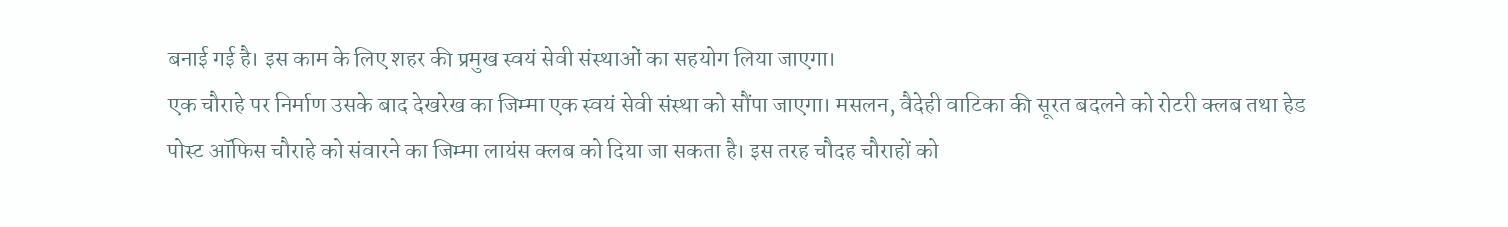बनाई गई है। इस काम के लिए शहर की प्रमुख स्वयं सेवी संस्थाओं का सहयोग लिया जाएगा।
एक चौराहे पर निर्माण उसके बाद देखरेख का जिम्मा एक स्वयं सेवी संस्था को सौंपा जाएगा। मसलन, वैदेही वाटिका की सूरत बदलने को रोटरी क्लब तथा हेड पोस्ट ऑफिस चौराहे को संवारने का जिम्मा लायंस क्लब को दिया जा सकता है। इस तरह चौदह चौराहों को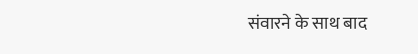संवारने के साथ बाद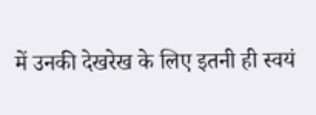में उनकी देखरेख के लिए इतनी ही स्वयं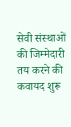सेवी संस्थाओं की जिम्मेदारी तय करने की कवायद शुरू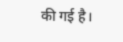की गई है।